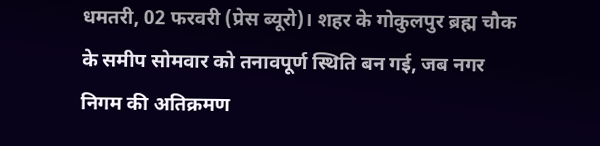धमतरी, 02 फरवरी (प्रेस ब्यूरो)। शहर के गोकुलपुर ब्रह्म चौक के समीप सोमवार को तनावपूर्ण स्थिति बन गई, जब नगर निगम की अतिक्रमण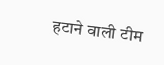हटाने वाली टीम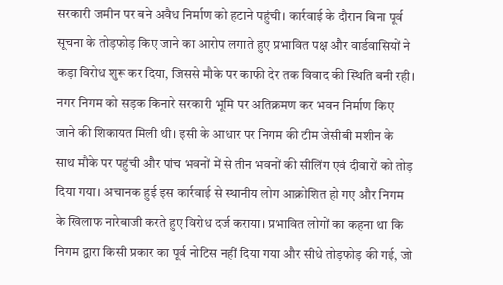सरकारी जमीन पर बने अवैध निर्माण को हटाने पहुंची। कार्रवाई के दौरान बिना पूर्व सूचना के तोड़फोड़ किए जाने का आरोप लगाते हुए प्रभावित पक्ष और वार्डवासियों ने कड़ा विरोध शुरू कर दिया, जिससे मौके पर काफी देर तक विवाद की स्थिति बनी रही।
नगर निगम को सड़क किनारे सरकारी भूमि पर अतिक्रमण कर भवन निर्माण किए जाने की शिकायत मिली थी। इसी के आधार पर निगम की टीम जेसीबी मशीन के साथ मौके पर पहुंची और पांच भवनों में से तीन भवनों की सीलिंग एवं दीवारों को तोड़ दिया गया। अचानक हुई इस कार्रवाई से स्थानीय लोग आक्रोशित हो गए और निगम के खिलाफ नारेबाजी करते हुए विरोध दर्ज कराया। प्रभावित लोगों का कहना था कि निगम द्वारा किसी प्रकार का पूर्व नोटिस नहीं दिया गया और सीधे तोड़फोड़ की गई, जो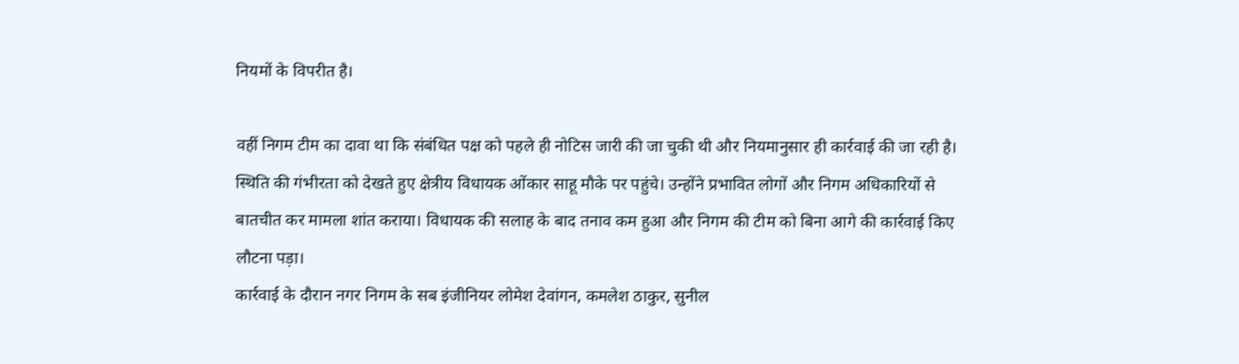नियमों के विपरीत है।

वहीं निगम टीम का दावा था कि संबंधित पक्ष को पहले ही नोटिस जारी की जा चुकी थी और नियमानुसार ही कार्रवाई की जा रही है। स्थिति की गंभीरता को देखते हुए क्षेत्रीय विधायक ओंकार साहू मौके पर पहुंचे। उन्होंने प्रभावित लोगों और निगम अधिकारियों से बातचीत कर मामला शांत कराया। विधायक की सलाह के बाद तनाव कम हुआ और निगम की टीम को बिना आगे की कार्रवाई किए लौटना पड़ा।
कार्रवाई के दौरान नगर निगम के सब इंजीनियर लोमेश देवांगन, कमलेश ठाकुर, सुनील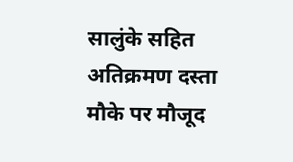सालुंके सहित अतिक्रमण दस्ता मौके पर मौजूद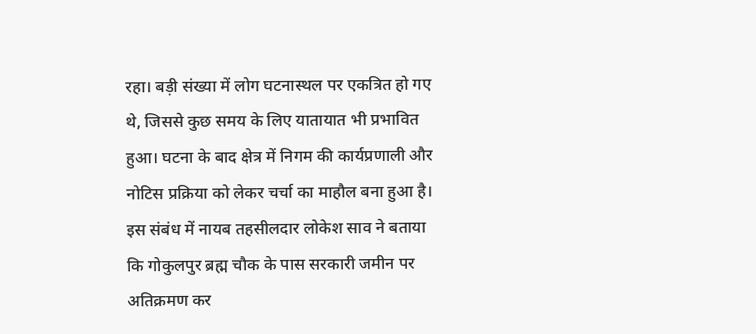रहा। बड़ी संख्या में लोग घटनास्थल पर एकत्रित हो गए थे, जिससे कुछ समय के लिए यातायात भी प्रभावित हुआ। घटना के बाद क्षेत्र में निगम की कार्यप्रणाली और नोटिस प्रक्रिया को लेकर चर्चा का माहौल बना हुआ है।
इस संबंध में नायब तहसीलदार लोकेश साव ने बताया कि गोकुलपुर ब्रह्म चौक के पास सरकारी जमीन पर अतिक्रमण कर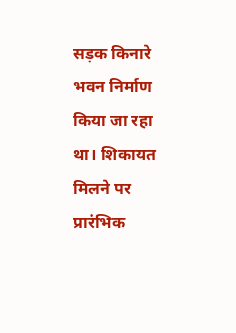सड़क किनारे भवन निर्माण किया जा रहा था। शिकायत मिलने पर प्रारंभिक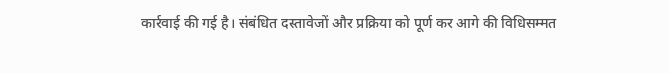कार्रवाई की गई है। संबंधित दस्तावेजों और प्रक्रिया को पूर्ण कर आगे की विधिसम्मत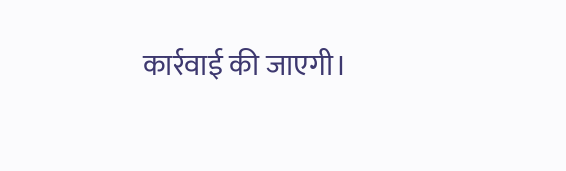कार्रवाई की जाएगी।